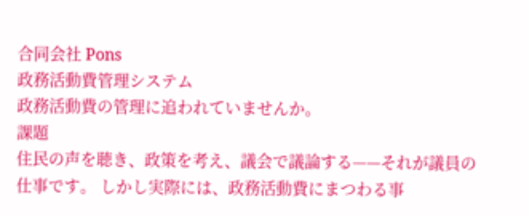合同会社 Pons
政務活動費管理システム
政務活動費の管理に追われていませんか。
課題
住民の声を聴き、政策を考え、議会で議論する——それが議員の仕事です。 しかし実際には、政務活動費にまつわる事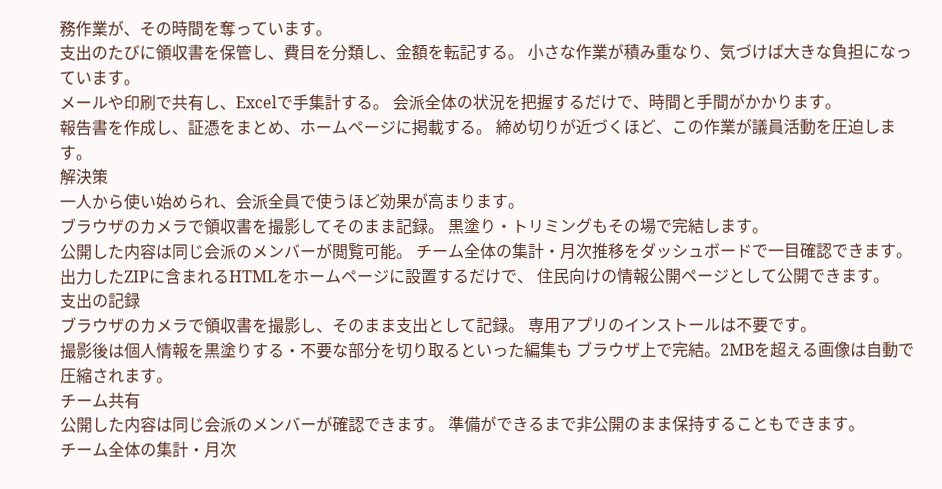務作業が、その時間を奪っています。
支出のたびに領収書を保管し、費目を分類し、金額を転記する。 小さな作業が積み重なり、気づけば大きな負担になっています。
メールや印刷で共有し、Excelで手集計する。 会派全体の状況を把握するだけで、時間と手間がかかります。
報告書を作成し、証憑をまとめ、ホームページに掲載する。 締め切りが近づくほど、この作業が議員活動を圧迫します。
解決策
一人から使い始められ、会派全員で使うほど効果が高まります。
ブラウザのカメラで領収書を撮影してそのまま記録。 黒塗り・トリミングもその場で完結します。
公開した内容は同じ会派のメンバーが閲覧可能。 チーム全体の集計・月次推移をダッシュボードで一目確認できます。
出力したZIPに含まれるHTMLをホームページに設置するだけで、 住民向けの情報公開ページとして公開できます。
支出の記録
ブラウザのカメラで領収書を撮影し、そのまま支出として記録。 専用アプリのインストールは不要です。
撮影後は個人情報を黒塗りする・不要な部分を切り取るといった編集も ブラウザ上で完結。2MBを超える画像は自動で圧縮されます。
チーム共有
公開した内容は同じ会派のメンバーが確認できます。 準備ができるまで非公開のまま保持することもできます。
チーム全体の集計・月次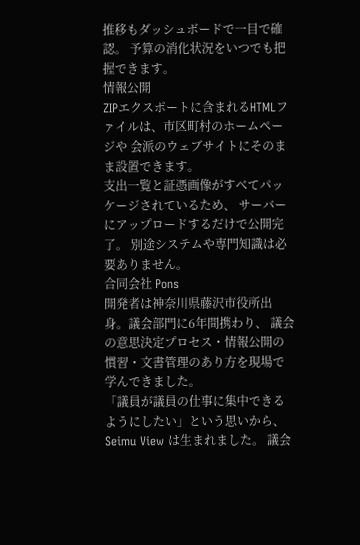推移もダッシュボードで一目で確認。 予算の消化状況をいつでも把握できます。
情報公開
ZIPエクスポートに含まれるHTMLファイルは、市区町村のホームページや 会派のウェブサイトにそのまま設置できます。
支出一覧と証憑画像がすべてパッケージされているため、 サーバーにアップロードするだけで公開完了。 別途システムや専門知識は必要ありません。
合同会社 Pons
開発者は神奈川県藤沢市役所出身。議会部門に6年間携わり、 議会の意思決定プロセス・情報公開の慣習・文書管理のあり方を現場で学んできました。
「議員が議員の仕事に集中できるようにしたい」という思いから、Seimu View は生まれました。 議会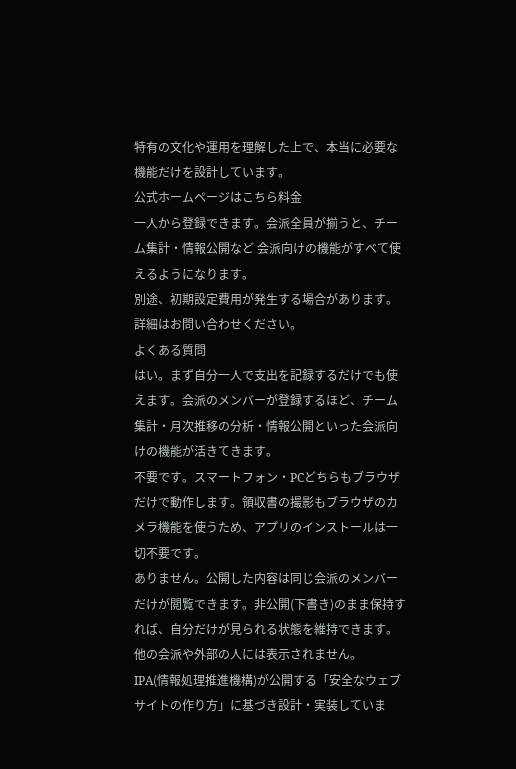特有の文化や運用を理解した上で、本当に必要な機能だけを設計しています。
公式ホームページはこちら料金
一人から登録できます。会派全員が揃うと、チーム集計・情報公開など 会派向けの機能がすべて使えるようになります。
別途、初期設定費用が発生する場合があります。詳細はお問い合わせください。
よくある質問
はい。まず自分一人で支出を記録するだけでも使えます。会派のメンバーが登録するほど、チーム集計・月次推移の分析・情報公開といった会派向けの機能が活きてきます。
不要です。スマートフォン・PCどちらもブラウザだけで動作します。領収書の撮影もブラウザのカメラ機能を使うため、アプリのインストールは一切不要です。
ありません。公開した内容は同じ会派のメンバーだけが閲覧できます。非公開(下書き)のまま保持すれば、自分だけが見られる状態を維持できます。他の会派や外部の人には表示されません。
IPA(情報処理推進機構)が公開する「安全なウェブサイトの作り方」に基づき設計・実装していま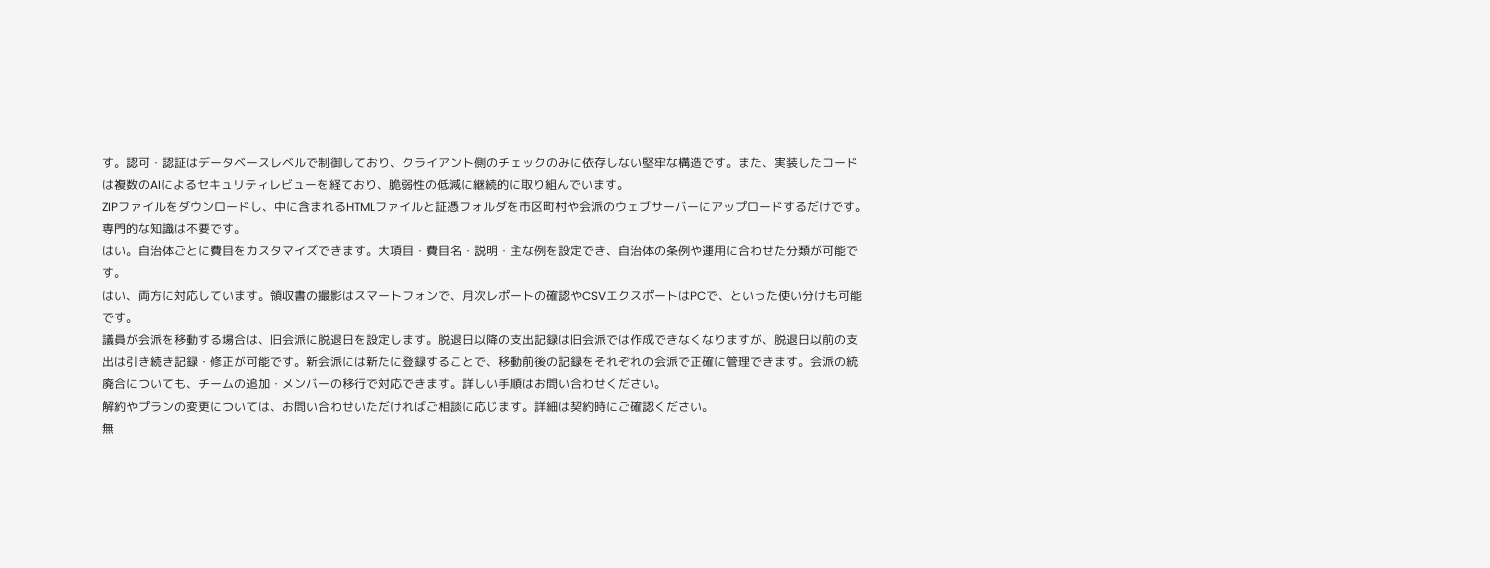す。認可・認証はデータベースレベルで制御しており、クライアント側のチェックのみに依存しない堅牢な構造です。また、実装したコードは複数のAIによるセキュリティレビューを経ており、脆弱性の低減に継続的に取り組んでいます。
ZIPファイルをダウンロードし、中に含まれるHTMLファイルと証憑フォルダを市区町村や会派のウェブサーバーにアップロードするだけです。専門的な知識は不要です。
はい。自治体ごとに費目をカスタマイズできます。大項目・費目名・説明・主な例を設定でき、自治体の条例や運用に合わせた分類が可能です。
はい、両方に対応しています。領収書の撮影はスマートフォンで、月次レポートの確認やCSVエクスポートはPCで、といった使い分けも可能です。
議員が会派を移動する場合は、旧会派に脱退日を設定します。脱退日以降の支出記録は旧会派では作成できなくなりますが、脱退日以前の支出は引き続き記録・修正が可能です。新会派には新たに登録することで、移動前後の記録をそれぞれの会派で正確に管理できます。会派の統廃合についても、チームの追加・メンバーの移行で対応できます。詳しい手順はお問い合わせください。
解約やプランの変更については、お問い合わせいただければご相談に応じます。詳細は契約時にご確認ください。
無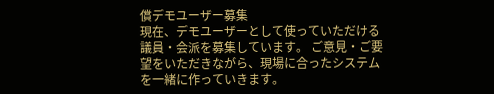償デモユーザー募集
現在、デモユーザーとして使っていただける議員・会派を募集しています。 ご意見・ご要望をいただきながら、現場に合ったシステムを一緒に作っていきます。